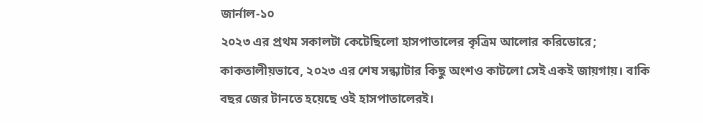জার্নাল-১০
২০২৩ এর প্রথম সকালটা কেটেছিলো হাসপাতালের কৃত্রিম আলোর করিডোরে; কাকতালীয়ভাবে, ২০২৩ এর শেষ সন্ধ্যাটার কিছু অংশও কাটলো সেই একই জায়গায়। বাকি বছর জের টানতে হয়েছে ওই হাসপাতালেরই।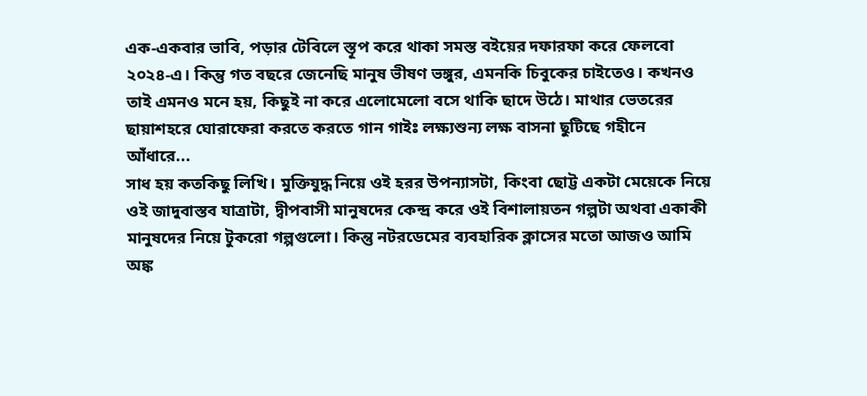এক-একবার ভাবি, পড়ার টেবিলে স্তূপ করে থাকা সমস্ত বইয়ের দফারফা করে ফেলবো ২০২৪-এ। কিন্তু গত বছরে জেনেছি মানুষ ভীষণ ভঙ্গুর, এমনকি চিবুকের চাইতেও। কখনও তাই এমনও মনে হয়, কিছুই না করে এলোমেলো বসে থাকি ছাদে উঠে। মাথার ভেতরের ছায়াশহরে ঘোরাফেরা করতে করতে গান গাইঃ লক্ষ্যশুন্য লক্ষ বাসনা ছুটিছে গহীনে আঁধারে...
সাধ হয় কতকিছু লিখি। মুক্তিযুদ্ধ নিয়ে ওই হরর উপন্যাসটা, কিংবা ছোট্ট একটা মেয়েকে নিয়ে ওই জাদুবাস্তব যাত্রাটা, দ্বীপবাসী মানুষদের কেন্দ্র করে ওই বিশালায়তন গল্পটা অথবা একাকী মানুষদের নিয়ে টুকরো গল্পগুলো। কিন্তু নটরডেমের ব্যবহারিক ক্লাসের মতো আজও আমি অঙ্ক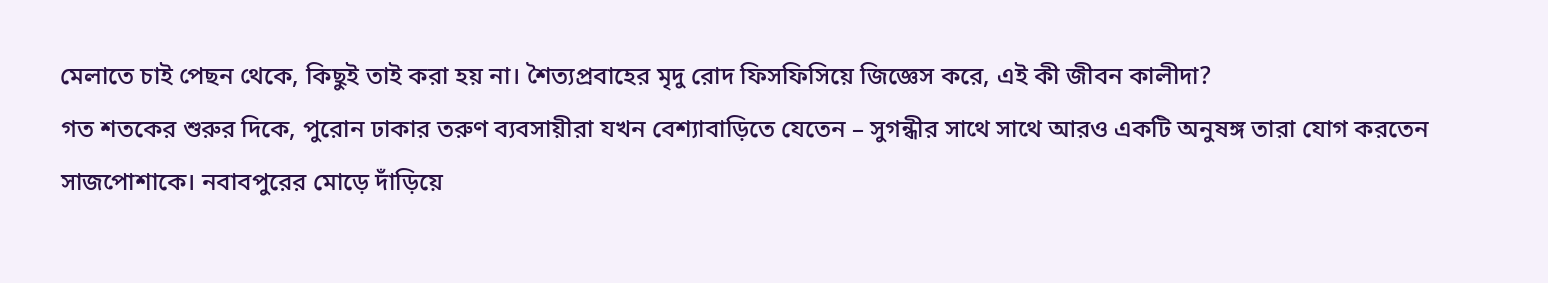মেলাতে চাই পেছন থেকে, কিছুই তাই করা হয় না। শৈত্যপ্রবাহের মৃদু রোদ ফিসফিসিয়ে জিজ্ঞেস করে, এই কী জীবন কালীদা?
গত শতকের শুরুর দিকে, পুরোন ঢাকার তরুণ ব্যবসায়ীরা যখন বেশ্যাবাড়িতে যেতেন – সুগন্ধীর সাথে সাথে আরও একটি অনুষঙ্গ তারা যোগ করতেন সাজপোশাকে। নবাবপুরের মোড়ে দাঁড়িয়ে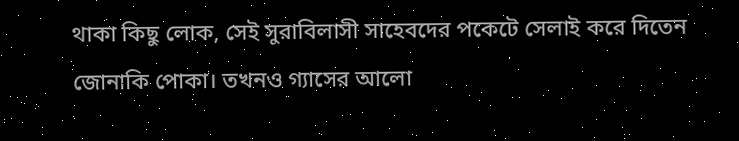থাকা কিছু লোক, সেই সুরাবিলাসী সাহেবদের পকেটে সেলাই করে দিতেন জোনাকি পোকা। তখনও গ্যাসের আলো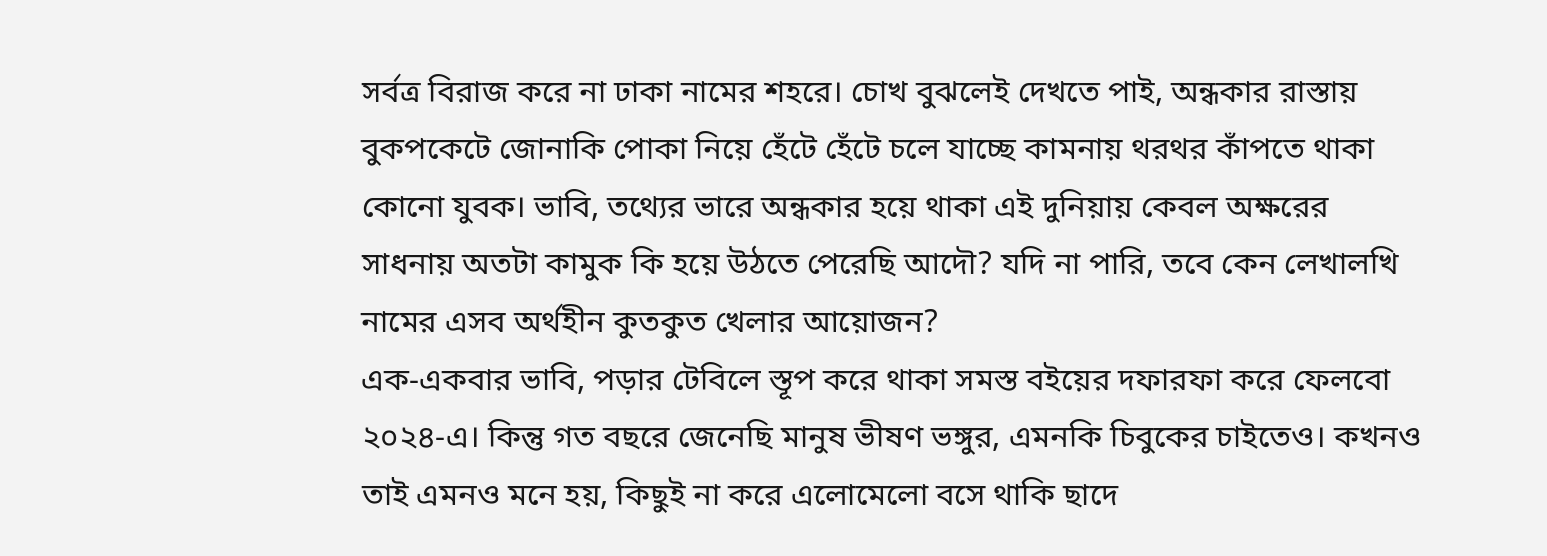সর্বত্র বিরাজ করে না ঢাকা নামের শহরে। চোখ বুঝলেই দেখতে পাই, অন্ধকার রাস্তায় বুকপকেটে জোনাকি পোকা নিয়ে হেঁটে হেঁটে চলে যাচ্ছে কামনায় থরথর কাঁপতে থাকা কোনো যুবক। ভাবি, তথ্যের ভারে অন্ধকার হয়ে থাকা এই দুনিয়ায় কেবল অক্ষরের সাধনায় অতটা কামুক কি হয়ে উঠতে পেরেছি আদৌ? যদি না পারি, তবে কেন লেখালখি নামের এসব অর্থহীন কুতকুত খেলার আয়োজন?
এক-একবার ভাবি, পড়ার টেবিলে স্তূপ করে থাকা সমস্ত বইয়ের দফারফা করে ফেলবো ২০২৪-এ। কিন্তু গত বছরে জেনেছি মানুষ ভীষণ ভঙ্গুর, এমনকি চিবুকের চাইতেও। কখনও তাই এমনও মনে হয়, কিছুই না করে এলোমেলো বসে থাকি ছাদে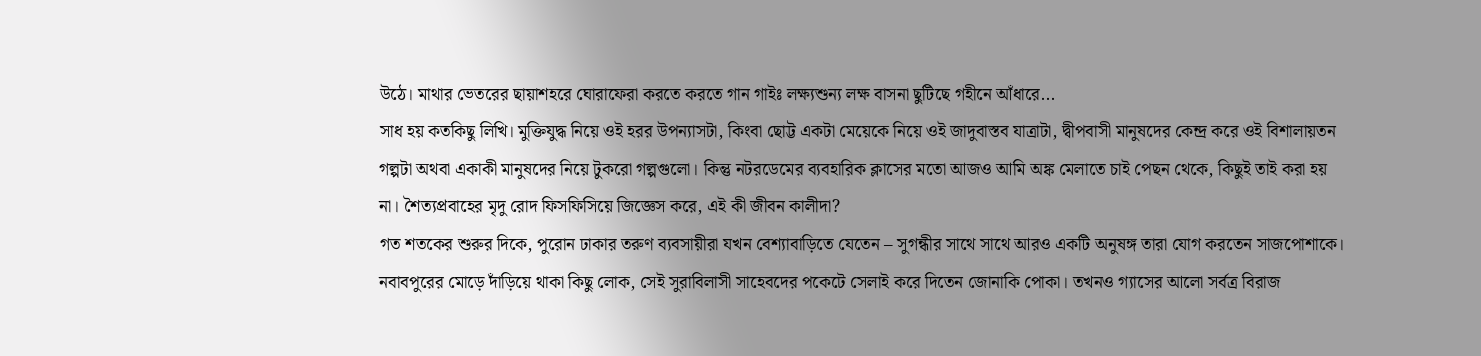উঠে। মাথার ভেতরের ছায়াশহরে ঘোরাফেরা করতে করতে গান গাইঃ লক্ষ্যশুন্য লক্ষ বাসনা ছুটিছে গহীনে আঁধারে...
সাধ হয় কতকিছু লিখি। মুক্তিযুদ্ধ নিয়ে ওই হরর উপন্যাসটা, কিংবা ছোট্ট একটা মেয়েকে নিয়ে ওই জাদুবাস্তব যাত্রাটা, দ্বীপবাসী মানুষদের কেন্দ্র করে ওই বিশালায়তন গল্পটা অথবা একাকী মানুষদের নিয়ে টুকরো গল্পগুলো। কিন্তু নটরডেমের ব্যবহারিক ক্লাসের মতো আজও আমি অঙ্ক মেলাতে চাই পেছন থেকে, কিছুই তাই করা হয় না। শৈত্যপ্রবাহের মৃদু রোদ ফিসফিসিয়ে জিজ্ঞেস করে, এই কী জীবন কালীদা?
গত শতকের শুরুর দিকে, পুরোন ঢাকার তরুণ ব্যবসায়ীরা যখন বেশ্যাবাড়িতে যেতেন – সুগন্ধীর সাথে সাথে আরও একটি অনুষঙ্গ তারা যোগ করতেন সাজপোশাকে। নবাবপুরের মোড়ে দাঁড়িয়ে থাকা কিছু লোক, সেই সুরাবিলাসী সাহেবদের পকেটে সেলাই করে দিতেন জোনাকি পোকা। তখনও গ্যাসের আলো সর্বত্র বিরাজ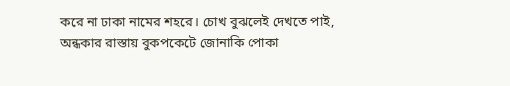করে না ঢাকা নামের শহরে। চোখ বুঝলেই দেখতে পাই, অন্ধকার রাস্তায় বুকপকেটে জোনাকি পোকা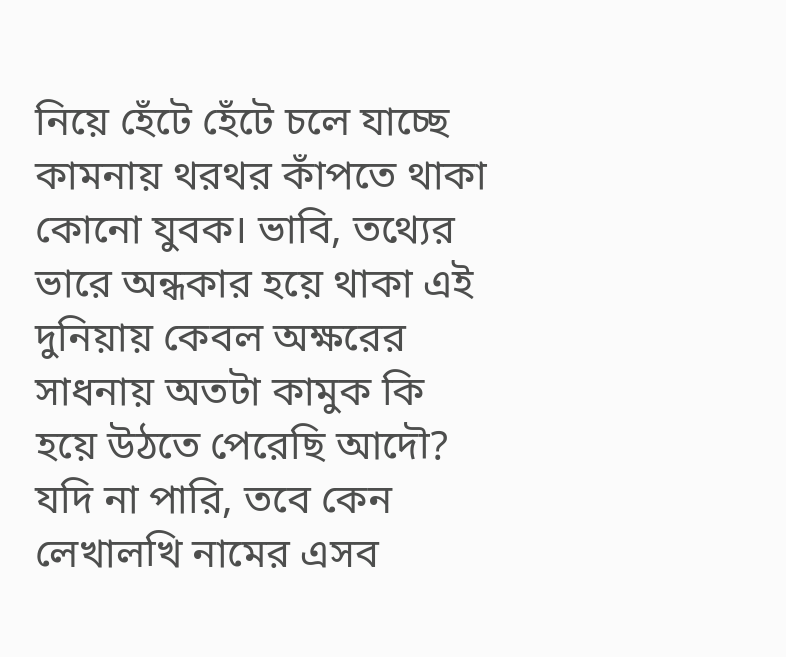নিয়ে হেঁটে হেঁটে চলে যাচ্ছে কামনায় থরথর কাঁপতে থাকা কোনো যুবক। ভাবি, তথ্যের ভারে অন্ধকার হয়ে থাকা এই দুনিয়ায় কেবল অক্ষরের সাধনায় অতটা কামুক কি হয়ে উঠতে পেরেছি আদৌ? যদি না পারি, তবে কেন লেখালখি নামের এসব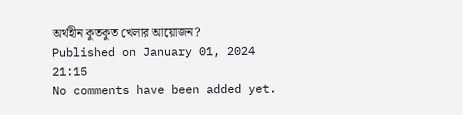অর্থহীন কুতকুত খেলার আয়োজন?
Published on January 01, 2024 21:15
No comments have been added yet.